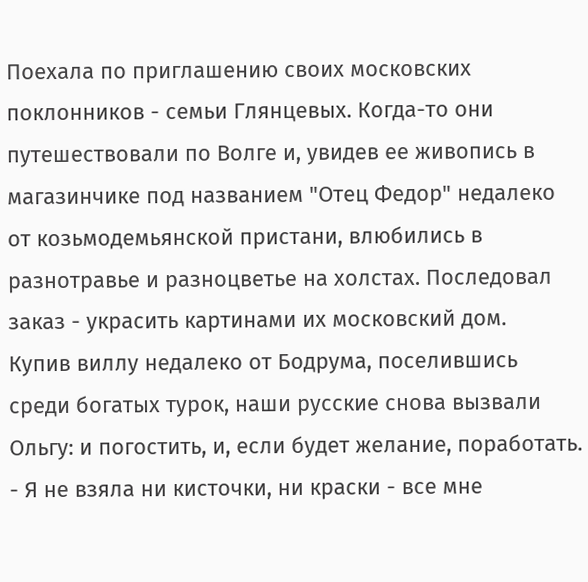Поехала по приглашению своих московских поклонников - семьи Глянцевых. Когда-то они путешествовали по Волге и, увидев ее живопись в магазинчике под названием "Отец Федор" недалеко от козьмодемьянской пристани, влюбились в разнотравье и разноцветье на холстах. Последовал заказ - украсить картинами их московский дом.
Купив виллу недалеко от Бодрума, поселившись среди богатых турок, наши русские снова вызвали Ольгу: и погостить, и, если будет желание, поработать.
- Я не взяла ни кисточки, ни краски - все мне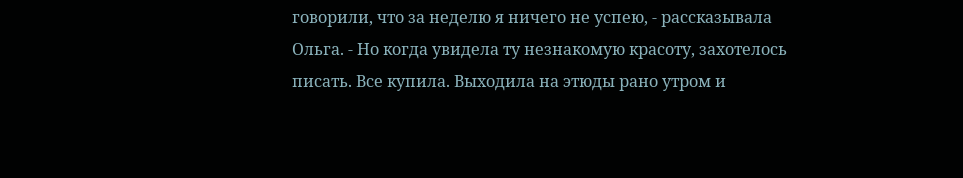говорили, что за неделю я ничего не успею, - рассказывала Ольга. - Но когда увидела ту незнакомую красоту, захотелось писать. Все купила. Выходила на этюды рано утром и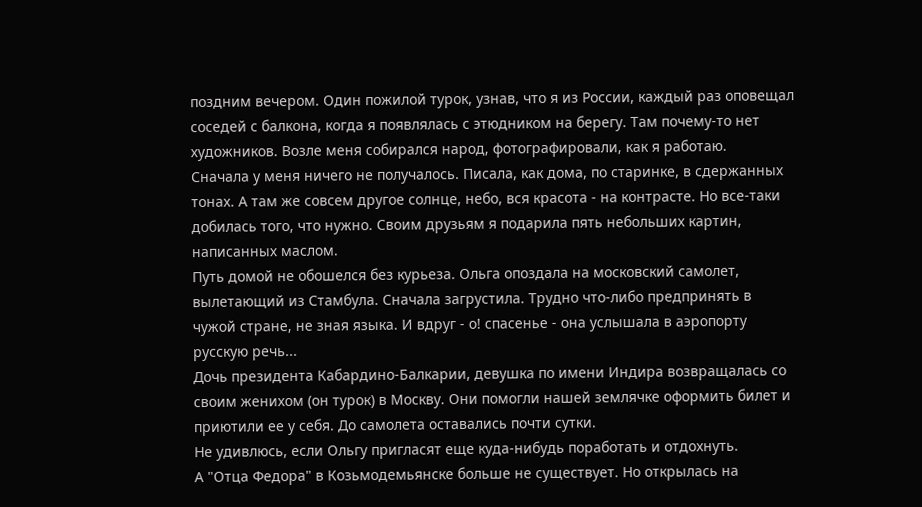поздним вечером. Один пожилой турок, узнав, что я из России, каждый раз оповещал соседей с балкона, когда я появлялась с этюдником на берегу. Там почему-то нет художников. Возле меня собирался народ, фотографировали, как я работаю.
Сначала у меня ничего не получалось. Писала, как дома, по старинке, в сдержанных тонах. А там же совсем другое солнце, небо, вся красота - на контрасте. Но все-таки добилась того, что нужно. Своим друзьям я подарила пять небольших картин, написанных маслом.
Путь домой не обошелся без курьеза. Ольга опоздала на московский самолет, вылетающий из Стамбула. Сначала загрустила. Трудно что-либо предпринять в чужой стране, не зная языка. И вдруг - о! спасенье - она услышала в аэропорту русскую речь...
Дочь президента Кабардино-Балкарии, девушка по имени Индира возвращалась со своим женихом (он турок) в Москву. Они помогли нашей землячке оформить билет и приютили ее у себя. До самолета оставались почти сутки.
Не удивлюсь, если Ольгу пригласят еще куда-нибудь поработать и отдохнуть.
А "Отца Федора" в Козьмодемьянске больше не существует. Но открылась на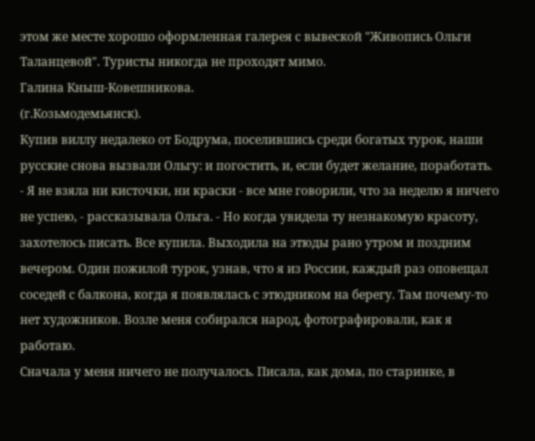этом же месте хорошо оформленная галерея с вывеской "Живопись Ольги Таланцевой". Туристы никогда не проходят мимо.
Галина Кныш-Ковешникова.
(г.Козьмодемьянск).
Купив виллу недалеко от Бодрума, поселившись среди богатых турок, наши русские снова вызвали Ольгу: и погостить, и, если будет желание, поработать.
- Я не взяла ни кисточки, ни краски - все мне говорили, что за неделю я ничего не успею, - рассказывала Ольга. - Но когда увидела ту незнакомую красоту, захотелось писать. Все купила. Выходила на этюды рано утром и поздним вечером. Один пожилой турок, узнав, что я из России, каждый раз оповещал соседей с балкона, когда я появлялась с этюдником на берегу. Там почему-то нет художников. Возле меня собирался народ, фотографировали, как я работаю.
Сначала у меня ничего не получалось. Писала, как дома, по старинке, в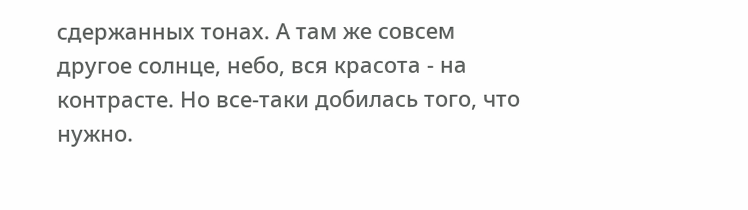сдержанных тонах. А там же совсем другое солнце, небо, вся красота - на контрасте. Но все-таки добилась того, что нужно.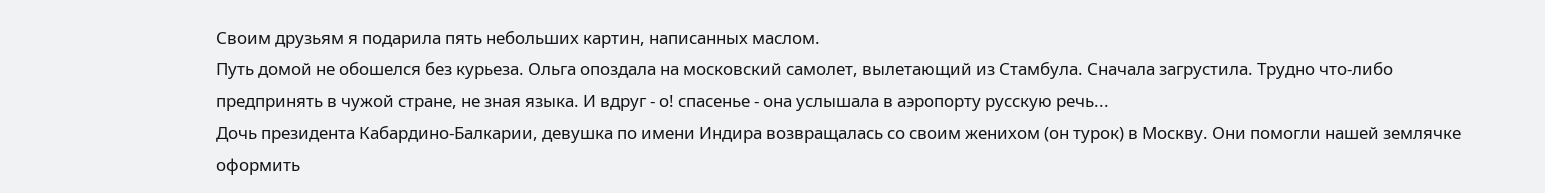Своим друзьям я подарила пять небольших картин, написанных маслом.
Путь домой не обошелся без курьеза. Ольга опоздала на московский самолет, вылетающий из Стамбула. Сначала загрустила. Трудно что-либо предпринять в чужой стране, не зная языка. И вдруг - о! спасенье - она услышала в аэропорту русскую речь...
Дочь президента Кабардино-Балкарии, девушка по имени Индира возвращалась со своим женихом (он турок) в Москву. Они помогли нашей землячке оформить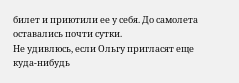билет и приютили ее у себя. До самолета оставались почти сутки.
Не удивлюсь, если Ольгу пригласят еще куда-нибудь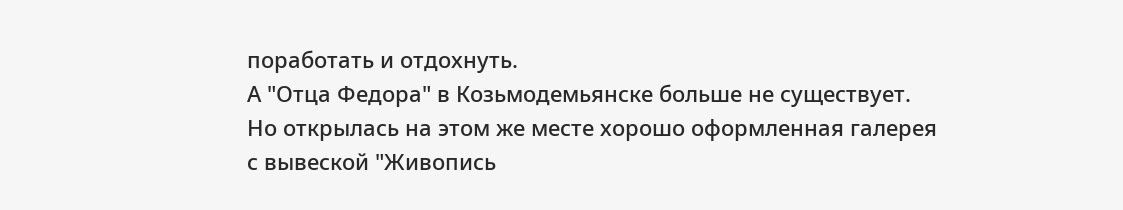поработать и отдохнуть.
А "Отца Федора" в Козьмодемьянске больше не существует. Но открылась на этом же месте хорошо оформленная галерея с вывеской "Живопись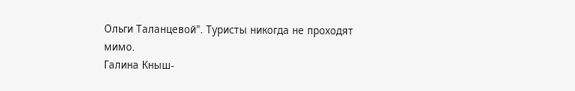Ольги Таланцевой". Туристы никогда не проходят мимо.
Галина Кныш-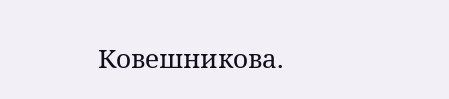Ковешникова.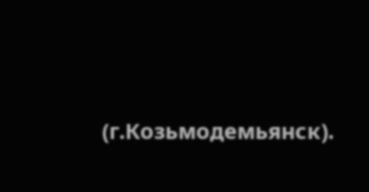(г.Козьмодемьянск).